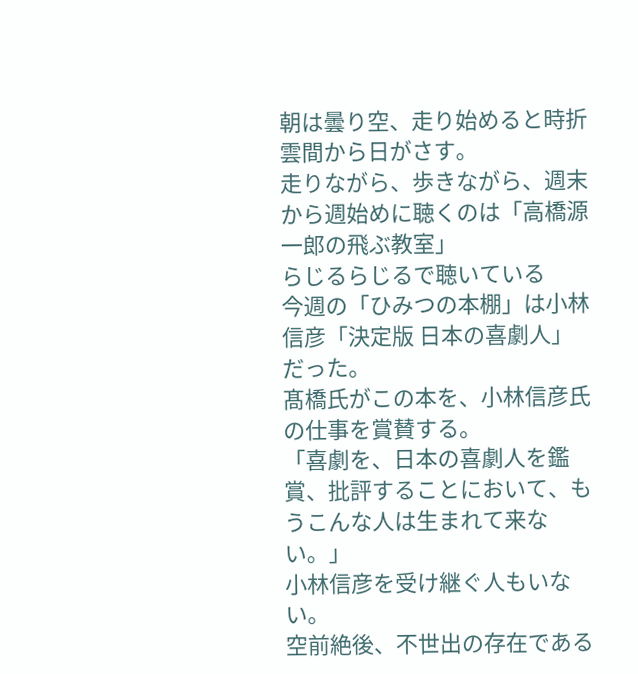朝は曇り空、走り始めると時折雲間から日がさす。
走りながら、歩きながら、週末から週始めに聴くのは「高橋源一郎の飛ぶ教室」
らじるらじるで聴いている
今週の「ひみつの本棚」は小林信彦「決定版 日本の喜劇人」だった。
髙橋氏がこの本を、小林信彦氏の仕事を賞賛する。
「喜劇を、日本の喜劇人を鑑賞、批評することにおいて、もうこんな人は生まれて来ない。」
小林信彦を受け継ぐ人もいない。
空前絶後、不世出の存在である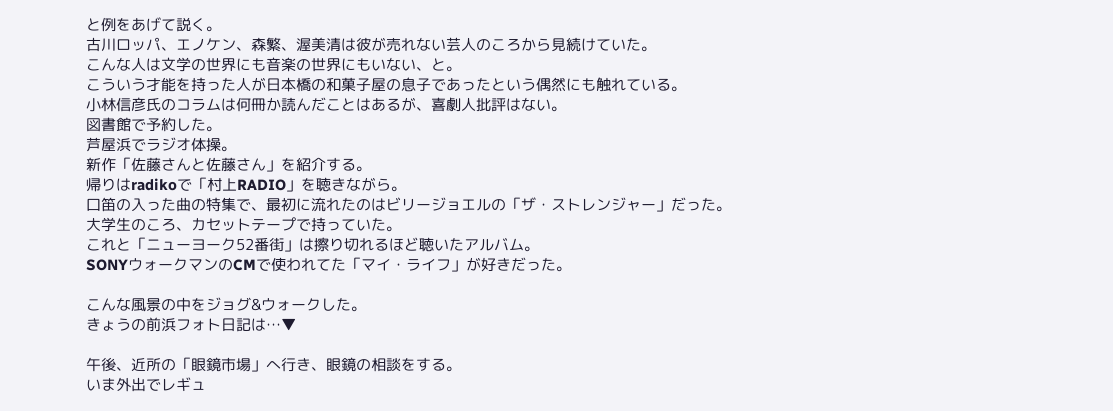と例をあげて説く。
古川ロッパ、エノケン、森繁、渥美清は彼が売れない芸人のころから見続けていた。
こんな人は文学の世界にも音楽の世界にもいない、と。
こういう才能を持った人が日本橋の和菓子屋の息子であったという偶然にも触れている。
小林信彦氏のコラムは何冊か読んだことはあるが、喜劇人批評はない。
図書館で予約した。
芦屋浜でラジオ体操。
新作「佐藤さんと佐藤さん」を紹介する。
帰りはradikoで「村上RADIO」を聴きながら。
口笛の入った曲の特集で、最初に流れたのはビリージョエルの「ザ・ストレンジャー」だった。
大学生のころ、カセットテープで持っていた。
これと「ニューヨーク52番街」は擦り切れるほど聴いたアルバム。
SONYウォークマンのCMで使われてた「マイ・ライフ」が好きだった。

こんな風景の中をジョグ&ウォークした。
きょうの前浜フォト日記は…▼

午後、近所の「眼鏡市場」へ行き、眼鏡の相談をする。
いま外出でレギュ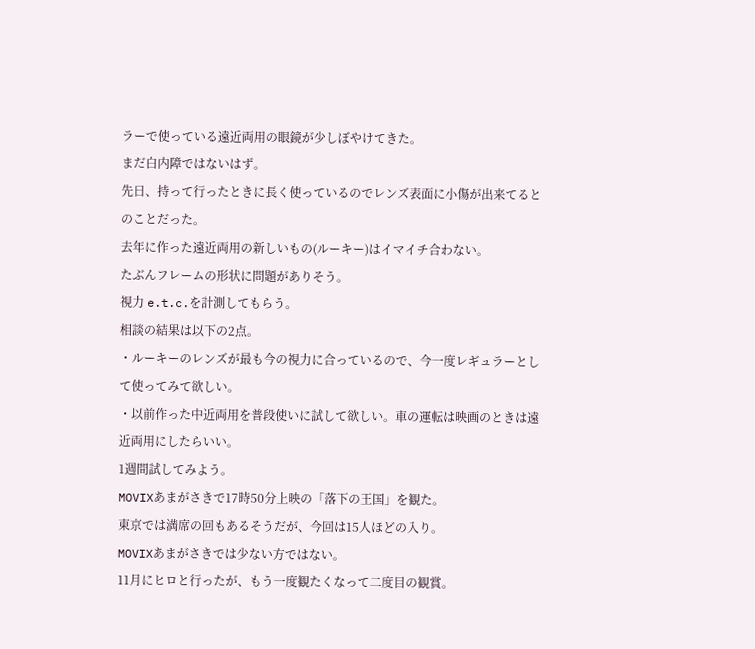ラーで使っている遠近両用の眼鏡が少しぼやけてきた。
まだ白内障ではないはず。
先日、持って行ったときに長く使っているのでレンズ表面に小傷が出来てるとのことだった。
去年に作った遠近両用の新しいもの(ルーキー)はイマイチ合わない。
たぶんフレームの形状に問題がありそう。
視力 e.t.c.を計測してもらう。
相談の結果は以下の2点。
・ルーキーのレンズが最も今の視力に合っているので、今一度レギュラーとして使ってみて欲しい。
・以前作った中近両用を普段使いに試して欲しい。車の運転は映画のときは遠近両用にしたらいい。
1週間試してみよう。
MOVIXあまがさきで17時50分上映の「落下の王国」を観た。
東京では満席の回もあるそうだが、今回は15人ほどの入り。
MOVIXあまがさきでは少ない方ではない。
11月にヒロと行ったが、もう一度観たくなって二度目の観賞。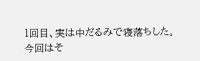1回目、実は中だるみで寝落ちした。
今回はそ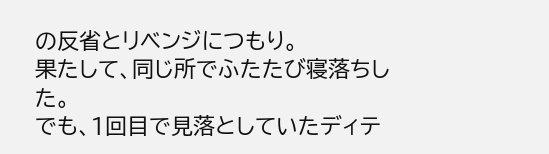の反省とリベンジにつもり。
果たして、同じ所でふたたび寝落ちした。
でも、1回目で見落としていたディテ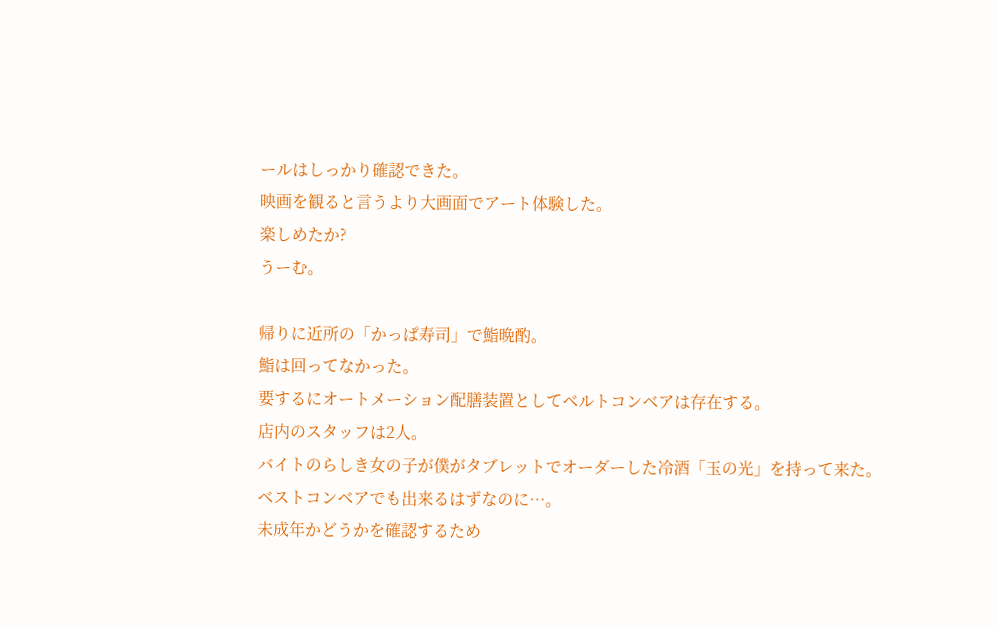ールはしっかり確認できた。
映画を観ると言うより大画面でアート体験した。
楽しめたか?
うーむ。

帰りに近所の「かっぱ寿司」で鮨晩酌。
鮨は回ってなかった。
要するにオートメーション配膳装置としてベルトコンベアは存在する。
店内のスタッフは2人。
バイトのらしき女の子が僕がタブレットでオーダーした冷酒「玉の光」を持って来た。
ベストコンベアでも出来るはずなのに…。
未成年かどうかを確認するため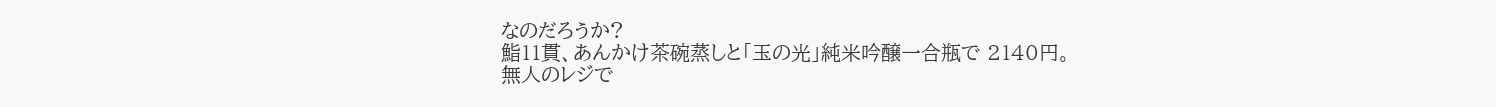なのだろうか?
鮨11貫、あんかけ茶碗蒸しと「玉の光」純米吟醸一合瓶で 2140円。
無人のレジで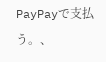PayPayで支払う。、